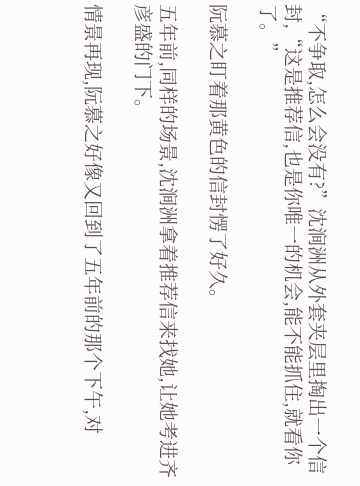“不争取,怎么会没有?”沈涧洲从外套夹层里掏出一个信封,“这是推荐信,也是你唯一的机会,能不能抓住,就看你了。”

阮慕之盯着那黄色的信封愣了好久。

五年前,同样的场景,沈涧洲拿着推荐信来找她,让她考进齐彦盛的门下。

情景再现,阮慕之好像又回到了五年前的那个下午,对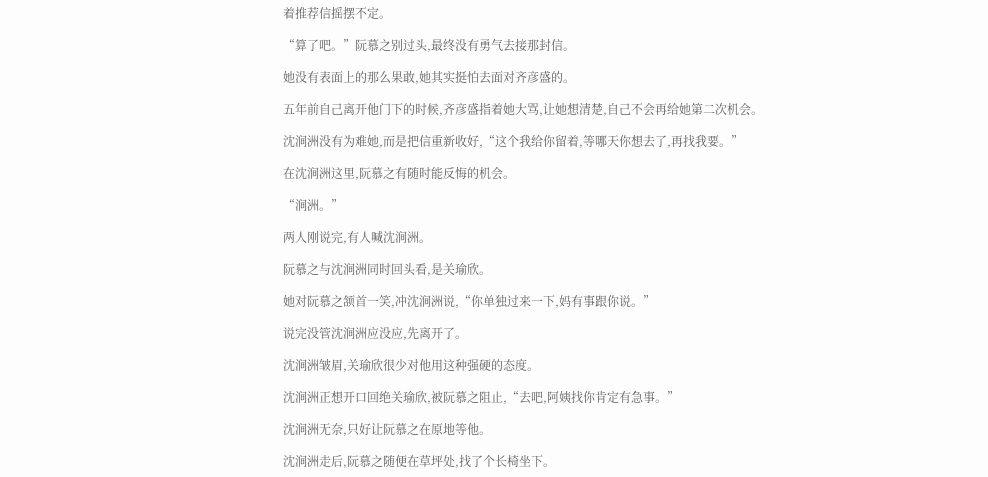着推荐信摇摆不定。

“算了吧。”阮慕之别过头,最终没有勇气去接那封信。

她没有表面上的那么果敢,她其实挺怕去面对齐彦盛的。

五年前自己离开他门下的时候,齐彦盛指着她大骂,让她想清楚,自己不会再给她第二次机会。

沈涧洲没有为难她,而是把信重新收好,“这个我给你留着,等哪天你想去了,再找我要。”

在沈涧洲这里,阮慕之有随时能反悔的机会。

“涧洲。”

两人刚说完,有人喊沈涧洲。

阮慕之与沈涧洲同时回头看,是关瑜欣。

她对阮慕之颔首一笑,冲沈涧洲说,“你单独过来一下,妈有事跟你说。”

说完没管沈涧洲应没应,先离开了。

沈涧洲皱眉,关瑜欣很少对他用这种强硬的态度。

沈涧洲正想开口回绝关瑜欣,被阮慕之阻止,“去吧,阿姨找你肯定有急事。”

沈涧洲无奈,只好让阮慕之在原地等他。

沈涧洲走后,阮慕之随便在草坪处,找了个长椅坐下。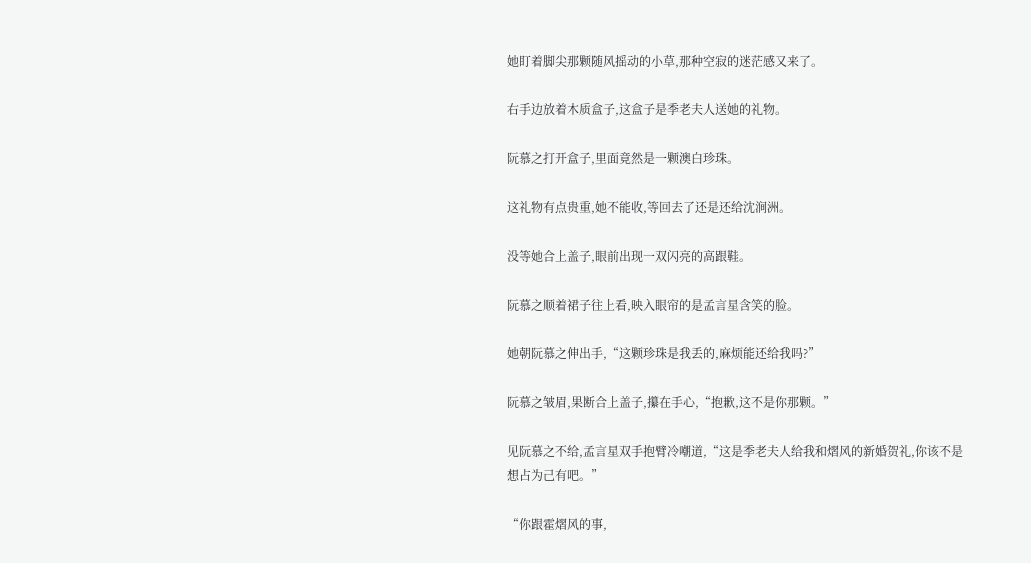她盯着脚尖那颗随风摇动的小草,那种空寂的迷茫感又来了。

右手边放着木质盒子,这盒子是季老夫人送她的礼物。

阮慕之打开盒子,里面竟然是一颗澳白珍珠。

这礼物有点贵重,她不能收,等回去了还是还给沈涧洲。

没等她合上盖子,眼前出现一双闪亮的高跟鞋。

阮慕之顺着裙子往上看,映入眼帘的是孟言星含笑的脸。

她朝阮慕之伸出手,“这颗珍珠是我丢的,麻烦能还给我吗?”

阮慕之皱眉,果断合上盖子,攥在手心,“抱歉,这不是你那颗。”

见阮慕之不给,孟言星双手抱臂冷嘲道,“这是季老夫人给我和熠风的新婚贺礼,你该不是想占为己有吧。”

“你跟霍熠风的事,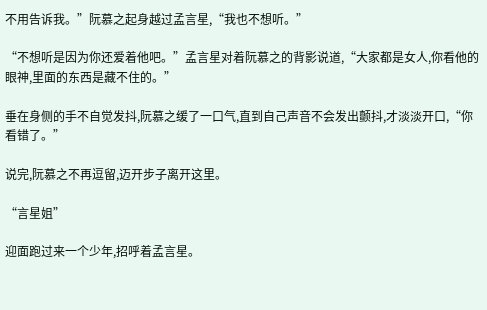不用告诉我。”阮慕之起身越过孟言星,“我也不想听。”

“不想听是因为你还爱着他吧。”孟言星对着阮慕之的背影说道,“大家都是女人,你看他的眼神,里面的东西是藏不住的。”

垂在身侧的手不自觉发抖,阮慕之缓了一口气,直到自己声音不会发出颤抖,才淡淡开口,“你看错了。”

说完,阮慕之不再逗留,迈开步子离开这里。

“言星姐”

迎面跑过来一个少年,招呼着孟言星。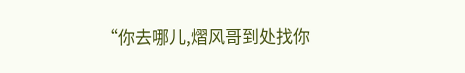“你去哪儿,熠风哥到处找你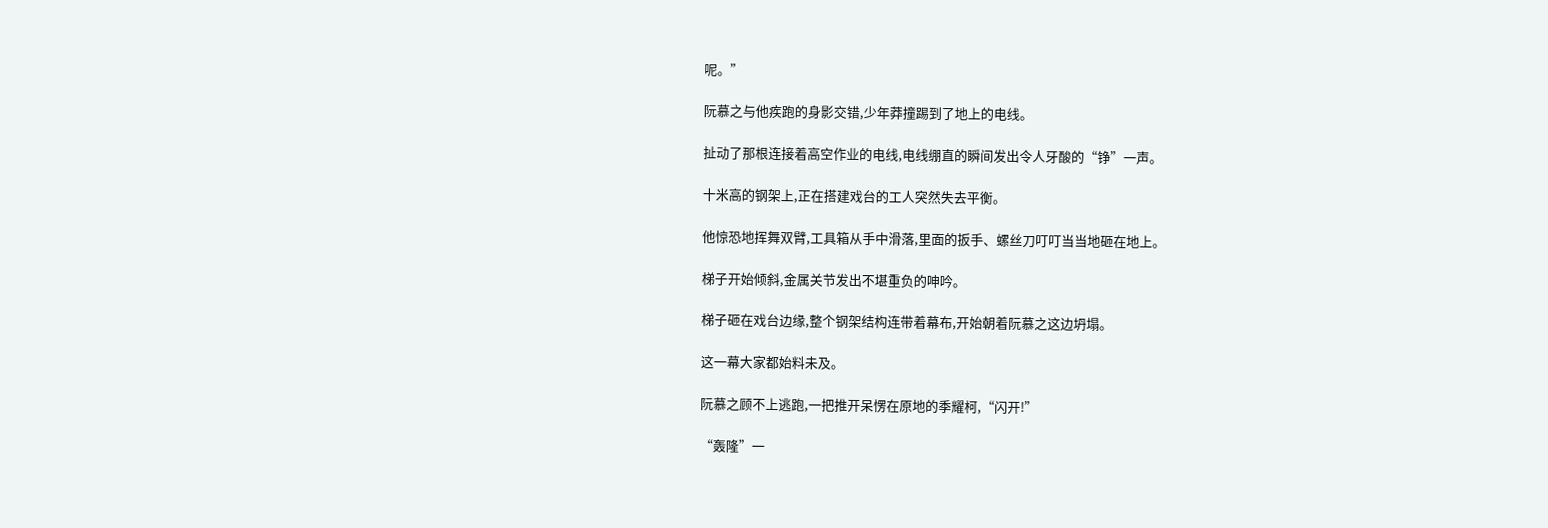呢。”

阮慕之与他疾跑的身影交错,少年莽撞踢到了地上的电线。

扯动了那根连接着高空作业的电线,电线绷直的瞬间发出令人牙酸的“铮”一声。

十米高的钢架上,正在搭建戏台的工人突然失去平衡。

他惊恐地挥舞双臂,工具箱从手中滑落,里面的扳手、螺丝刀叮叮当当地砸在地上。

梯子开始倾斜,金属关节发出不堪重负的呻吟。

梯子砸在戏台边缘,整个钢架结构连带着幕布,开始朝着阮慕之这边坍塌。

这一幕大家都始料未及。

阮慕之顾不上逃跑,一把推开呆愣在原地的季耀柯,“闪开!”

“轰隆”一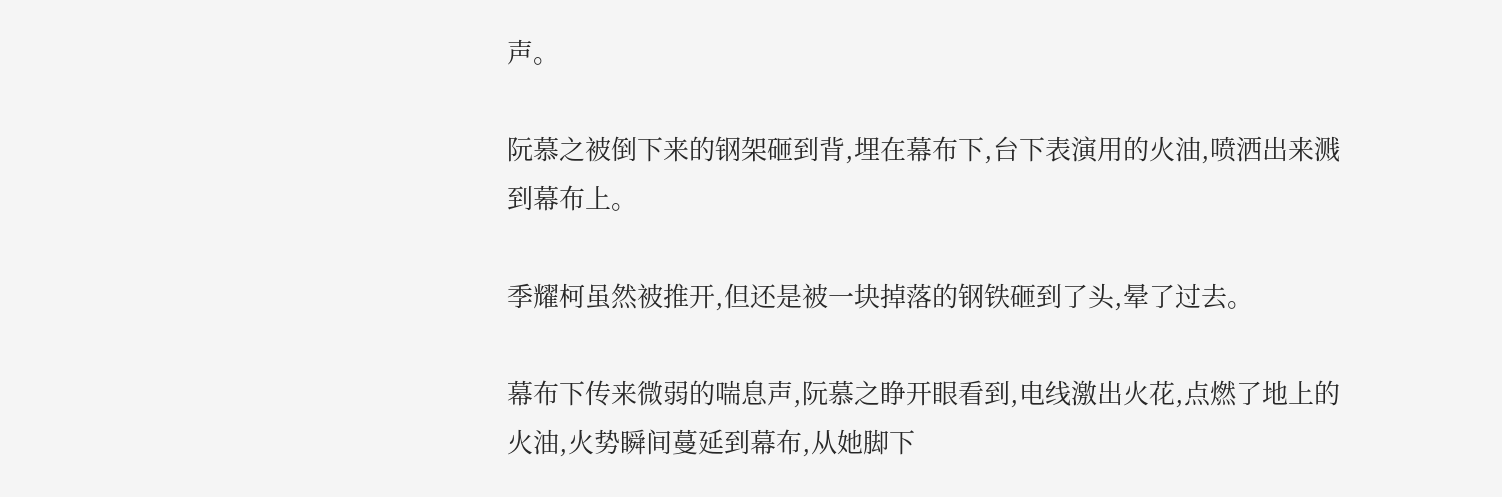声。

阮慕之被倒下来的钢架砸到背,埋在幕布下,台下表演用的火油,喷洒出来溅到幕布上。

季耀柯虽然被推开,但还是被一块掉落的钢铁砸到了头,晕了过去。

幕布下传来微弱的喘息声,阮慕之睁开眼看到,电线激出火花,点燃了地上的火油,火势瞬间蔓延到幕布,从她脚下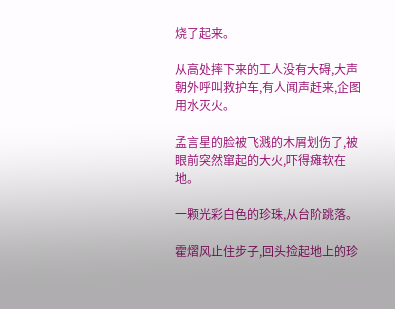烧了起来。

从高处摔下来的工人没有大碍,大声朝外呼叫救护车,有人闻声赶来,企图用水灭火。

孟言星的脸被飞溅的木屑划伤了,被眼前突然窜起的大火,吓得瘫软在地。

一颗光彩白色的珍珠,从台阶跳落。

霍熠风止住步子,回头捡起地上的珍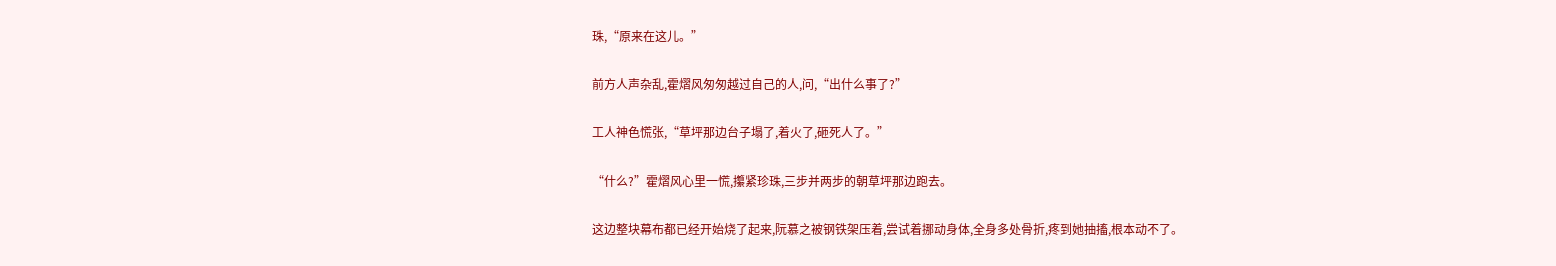珠,“原来在这儿。”

前方人声杂乱,霍熠风匆匆越过自己的人,问,“出什么事了?”

工人神色慌张,“草坪那边台子塌了,着火了,砸死人了。”

“什么?”霍熠风心里一慌,攥紧珍珠,三步并两步的朝草坪那边跑去。

这边整块幕布都已经开始烧了起来,阮慕之被钢铁架压着,尝试着挪动身体,全身多处骨折,疼到她抽搐,根本动不了。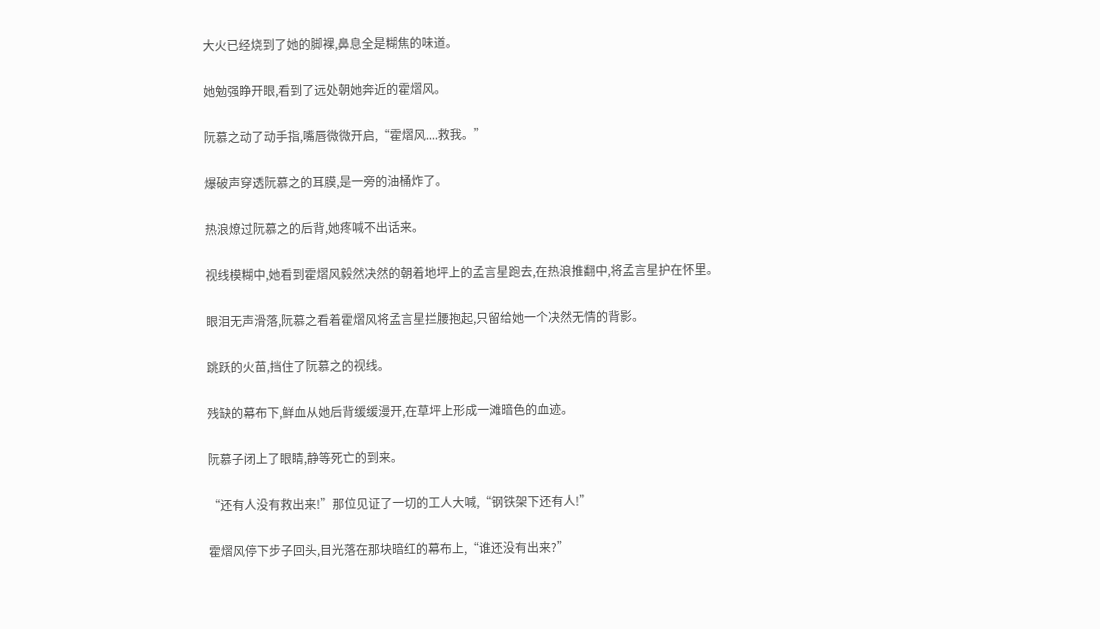大火已经烧到了她的脚裸,鼻息全是糊焦的味道。

她勉强睁开眼,看到了远处朝她奔近的霍熠风。

阮慕之动了动手指,嘴唇微微开启,“霍熠风....救我。”

爆破声穿透阮慕之的耳膜,是一旁的油桶炸了。

热浪燎过阮慕之的后背,她疼喊不出话来。

视线模糊中,她看到霍熠风毅然决然的朝着地坪上的孟言星跑去,在热浪推翻中,将孟言星护在怀里。

眼泪无声滑落,阮慕之看着霍熠风将孟言星拦腰抱起,只留给她一个决然无情的背影。

跳跃的火苗,挡住了阮慕之的视线。

残缺的幕布下,鲜血从她后背缓缓漫开,在草坪上形成一滩暗色的血迹。

阮慕子闭上了眼睛,静等死亡的到来。

“还有人没有救出来!”那位见证了一切的工人大喊,“钢铁架下还有人!”

霍熠风停下步子回头,目光落在那块暗红的幕布上,“谁还没有出来?”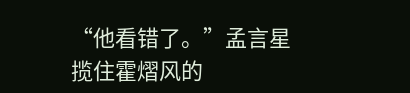“他看错了。”孟言星揽住霍熠风的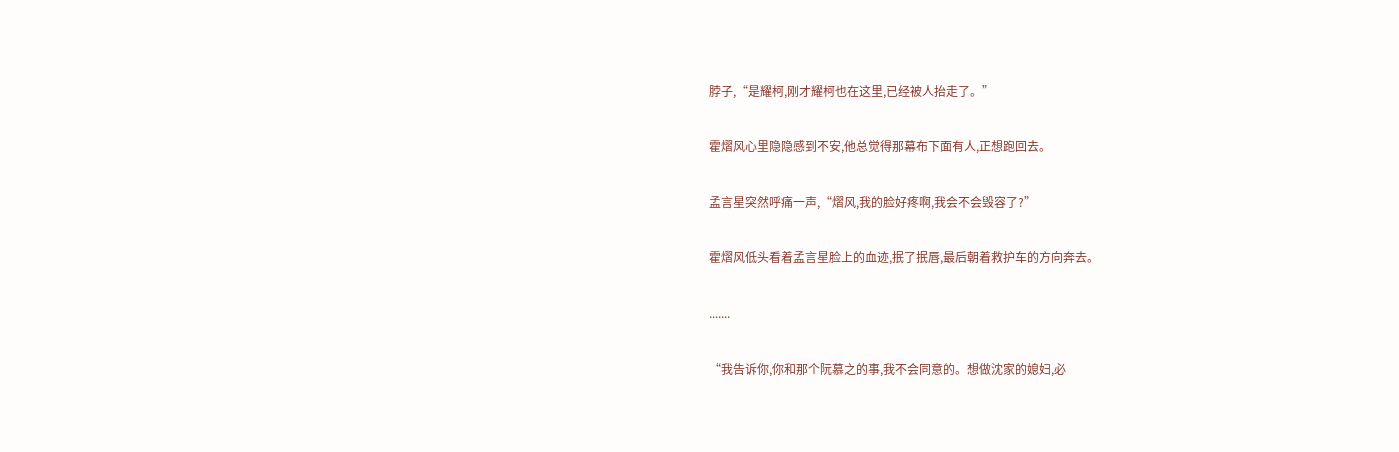脖子,“是耀柯,刚才耀柯也在这里,已经被人抬走了。”

霍熠风心里隐隐感到不安,他总觉得那幕布下面有人,正想跑回去。

孟言星突然呼痛一声,“熠风,我的脸好疼啊,我会不会毁容了?”

霍熠风低头看着孟言星脸上的血迹,抿了抿唇,最后朝着救护车的方向奔去。

.......

“我告诉你,你和那个阮慕之的事,我不会同意的。想做沈家的媳妇,必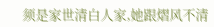须是家世清白人家,她跟熠风不清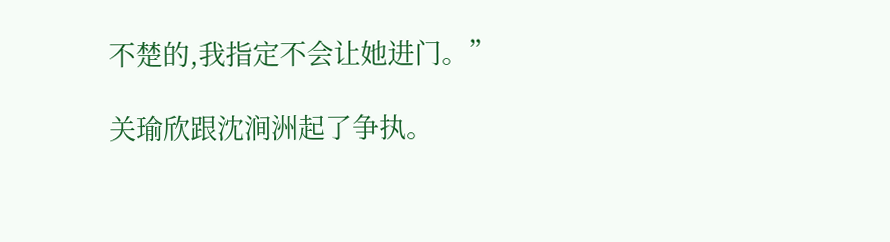不楚的,我指定不会让她进门。”

关瑜欣跟沈涧洲起了争执。